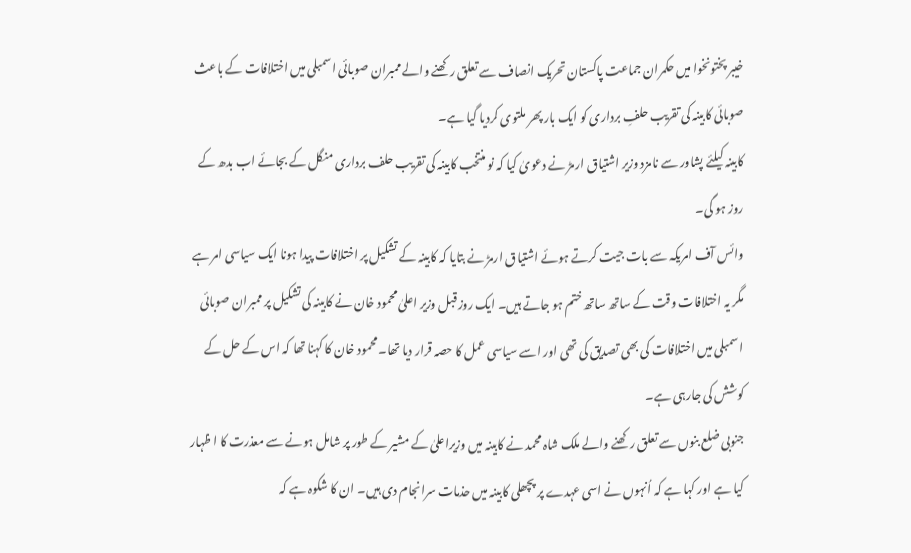خیبر پختونخوا میں حکمران جماعت پاکستان تحریک انصاف سے تعلق رکھنے والے ممبران صوبائی اسمبلی میں اختلافات کے باعث صوبائی کابینہ کی تقریب حلفِ برداری کو ایک بار پھر ملتوی کردیا گیا ہے۔
کابینہ کیلئے پشاور سے نامزد وزیر اشتیاق ارمڑ نے دعویٰ کیا کہ نو منتخب کابینہ کی تقریب حلف برداری منگل کے بجائے اب بدھ کے روز ہو گی۔
وائس آف امریکہ سے بات جیت کرتے ہوئے اشتیاق ارمڑ نے بتایا کہ کابینہ کے تشکیل پر اختلافات پیدا ہونا ایک سیاسی امر ہے مگر یہ اختلافات وقت کے ساتھ ساتھ ختم ہو جاتے ہیں۔ ایک روز قبل وزیر اعلیٰ محمود خان نے کابینہ کی تشکیل پر ممبران صوبائی اسمبلی میں اختلافات کی بھی تصدیق کی تھی اور اسے سیاسی عمل کا حصہ قرار دیا تھا۔ محمود خان کا کہنا تھا کہ اس کے حل کے کوشش کی جارہی ہے۔
جنوبی ضلع بنوں سے تعلق رکھنے والے ملک شاہ محمد نے کابینہ میں وزیراعلیٰ کے مشیر کے طور پر شامل ہونے سے معذرت کا ا ظہار کیا ہے اور کہا ہے کہ اُنہوں نے اسی عہدے پر پچھلی کابینہ میں حذمات سرانجام دی ہیں۔ ان کا شکوہ ہے کہ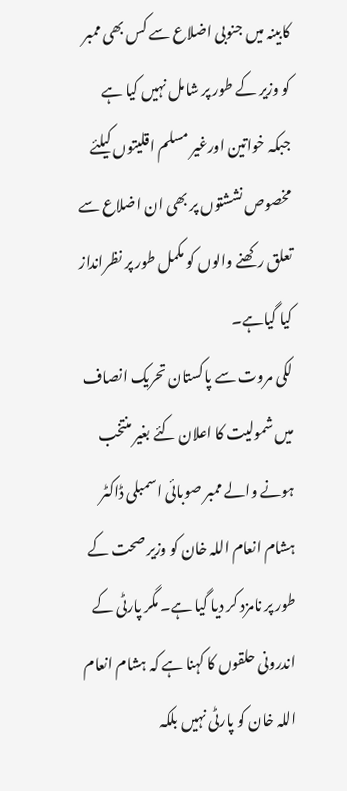کابینہ میں جنوبی اضلاع سے کس بھی ممبر کو وزیر کے طور پر شامل نہیں کیا ہے جبکہ خواتین اورغیر مسلم اقلیتوں کیلئے مخصوص نششتوں پر بھی ان اضلاع سے تعلق رکھنے والوں کو مکمل طور پر نظرانداز کیا گیاہے۔
لکی مروت سے پاکستان تحریک انصاف میں شمولیت کا اعلان کئے بغیر منتخب ہونے والے ممبر صوبائی اسمبلی ڈاکٹر ہشام انعام اللہ خان کو وزیر صحت کے طور پر نامزد کر دیا گیا ہے۔ مگر پارٹی کے اندرونی حلقوں کا کہنا ہے کہ ہشام انعام اللہ خان کو پارٹی نہیں بلکہ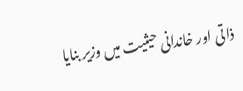ذاتی اور خاندانی حیثیت میں وزیر بنایا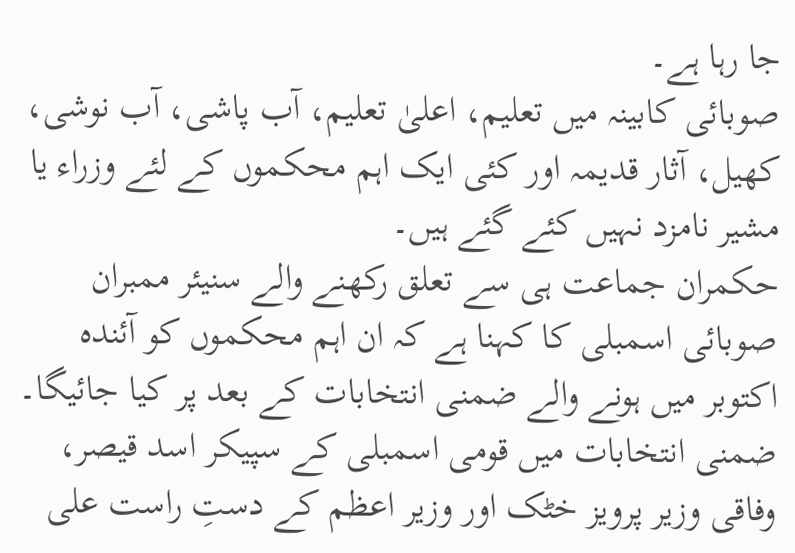جا رہا ہے۔
صوبائی کابینہ میں تعلیم، اعلیٰ تعلیم، آب پاشی، آب نوشی، کھیل، آثار قدیمہ اور کئی ایک اہم محکموں کے لئے وزراء یا مشیر نامزد نہیں کئے گئے ہیں۔
حکمران جماعت ہی سے تعلق رکھنے والے سنیئر ممبران صوبائی اسمبلی کا کہنا ہے کہ ان اہم محکموں کو آئندہ اکتوبر میں ہونے والے ضمنی انتخابات کے بعد پر کیا جائیگا۔ ضمنی انتخابات میں قومی اسمبلی کے سپیکر اسد قیصر، وفاقی وزیر پرویز خٹک اور وزیر اعظم کے دستِ راست علی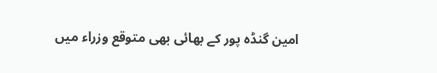امین گنڈہ پور کے بھائی بھی متوقع وزراء میں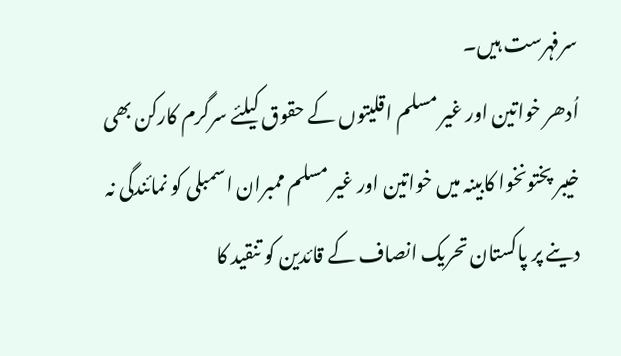سرفہرست ہیں۔
اُدھر خواتین اور غیر مسلم اقلیتوں کے حقوق کیلئے سرگرم کارکن بھی خیبر پختونخوا کابینہ میں خواتین اور غیر مسلم ممبران اسمبلی کو نمائندگی نہ دینے پر پاکستان تحریک انصاف کے قائدین کو تنقید کا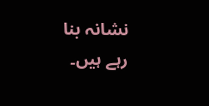نشانہ بنا رہے ہیں۔